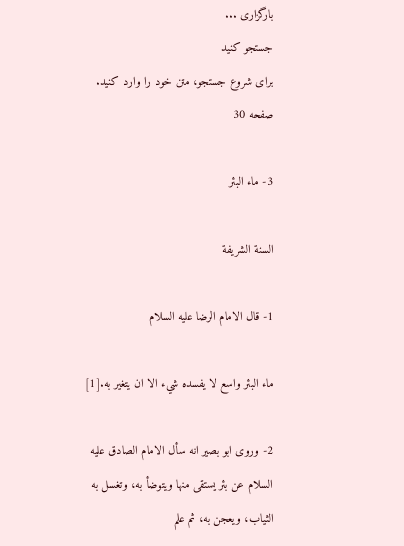بارگزاری ...
جستجو کنید
برای شروع جستجو، متن خود را وارد کنید.
صفحه 30

3- ماء البئر

السنة الشريفة

1- قال الامام الرضا عليه السلام

ماء البئر واسع لا يفسده شي‌ء الا ان يتغير به‌.[1]

2- وروى ابو بصير انه سأل الامام الصادق عليه السلام عن بئر يستقى منها ويتوضأ به، وتغسل به الثياب، ويعجن به، ثم علم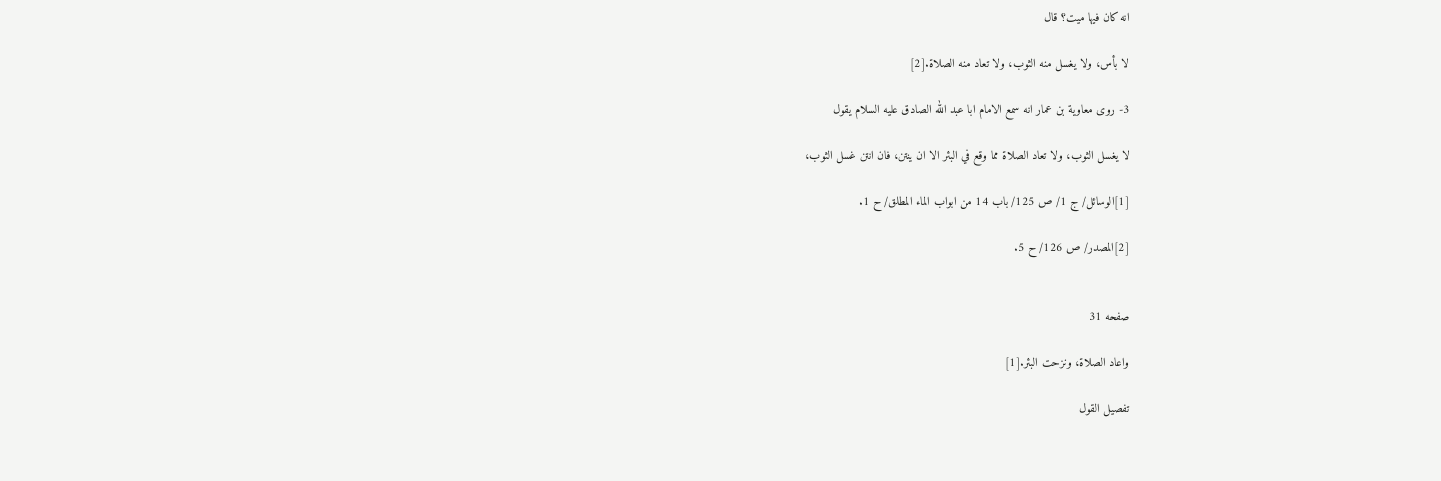انه كان فيها ميت؟ قال

لا بأس، ولا يغسل منه الثوب، ولا تعاد منه الصلاة.[2]

3- روى معاوية بن عمار انه سمع الامام ابا عبد الله الصادق عليه السلام يقول

لا يغسل الثوب، ولا تعاد الصلاة مما وقع في البئر الا ان ينتن، فان انتن غسل الثوب،

[1]الوسائل/ ج 1/ ص 125/ باب 14 من ابواب الماء المطلق/ ح 1.

[2]المصدر/ ص 126/ ح 5.


صفحه 31

واعاد الصلاة، ونزحت البئر.[1]

تفصيل القول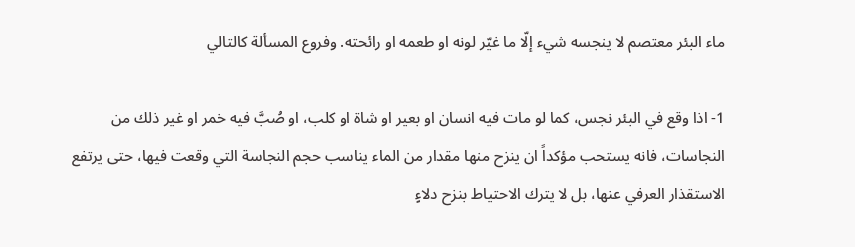ماء البئر معتصم لا ينجسه شي‌ء إلّا ما غيّر لونه او طعمه او رائحته. وفروع المسألة كالتالي

1- اذا وقع في البئر نجس، كما لو مات فيه انسان او بعير او شاة او كلب، او صُبَّ فيه خمر او غير ذلك من النجاسات، فانه يستحب مؤكداً ان ينزح منها مقدار من الماء يناسب حجم النجاسة التي وقعت فيها، حتى يرتفع الاستقذار العرفي عنها، بل لا يترك الاحتياط بنزح دلاءٍ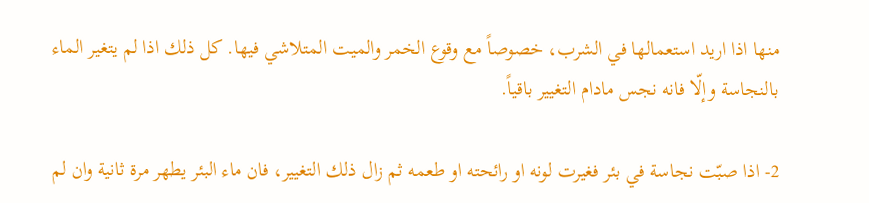منها اذا اريد استعمالها في الشرب، خصوصاً مع وقوع الخمر والميت المتلاشي فيها. كل ذلك اذا لم يتغير الماء بالنجاسة وإلّا فانه نجس مادام التغيير باقياً.

2- اذا صبّت نجاسة في بئر فغيرت لونه او رائحته او طعمه ثم زال ذلك التغيير، فان ماء البئر يطهر مرة ثانية وان لم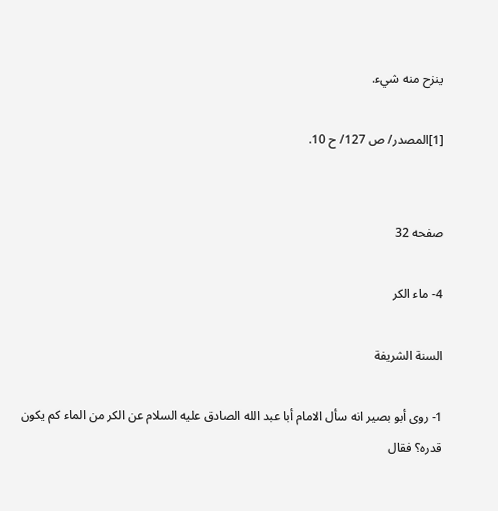ينزح منه شي‌ء.

[1]المصدر/ ص 127/ ح 10.


صفحه 32

4- ماء الكر

السنة الشريفة

1- روى أبو بصير انه سأل الامام أبا عبد الله الصادق عليه السلام عن الكر من الماء كم يكون قدره؟ فقال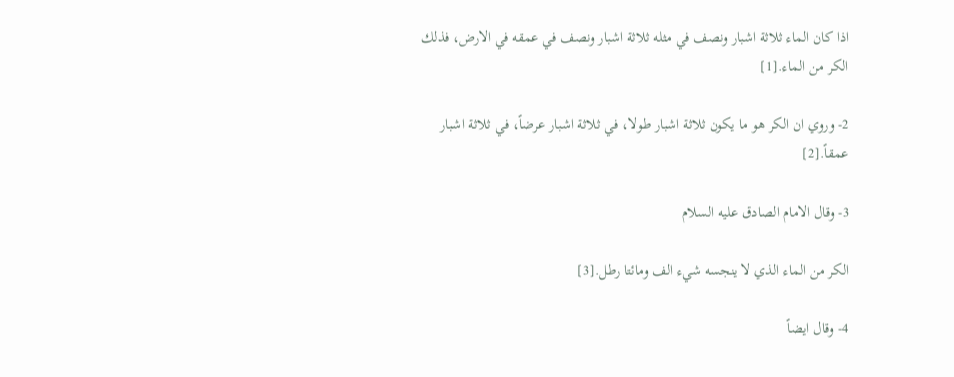اذا كان الماء ثلاثة اشبار ونصف في مثله ثلاثة اشبار ونصف في عمقه في الارض، فذلك الكر من الماء.[1]

2- وروي ان الكر هو ما يكون ثلاثة اشبار طولا، في ثلاثة اشبار عرضاً، في ثلاثة اشبار عمقاً.[2]

3- وقال الامام الصادق عليه السلام

الكر من الماء الذي لا ينجسه شي‌ء الف ومائتا رطل‌.[3]

4- وقال ايضاً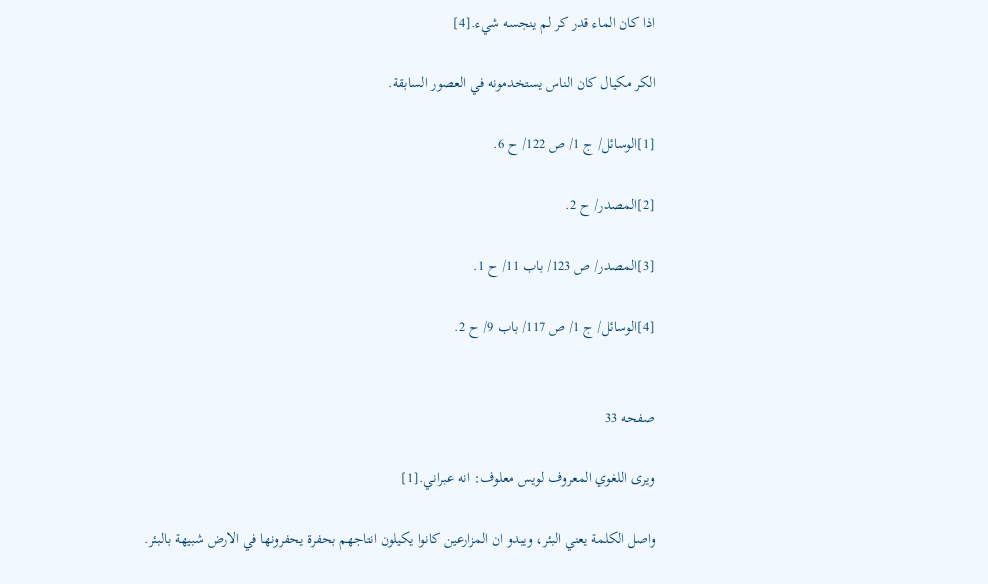اذا كان الماء قدر كر لم ينجسه شي‌ء.[4]

الكر مكيال كان الناس يستخدمونه في العصور السابقة.

[1]الوسائل/ ج 1/ ص 122/ ح 6.

[2]المصدر/ ح 2.

[3]المصدر/ ص 123/ باب 11/ ح 1.

[4]الوسائل/ ج 1/ ص 117/ باب 9/ ح 2.


صفحه 33

ويرى اللغوي المعروف لويس معلوف: انه عبراني.[1]

واصل الكلمة يعني البئر، ويبدو ان المزارعين كانوا يكيلون انتاجهم بحفرة يحفرونها في الارض شبيهة بالبئر.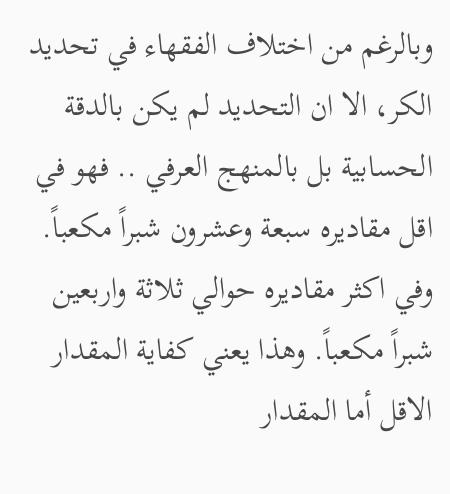وبالرغم من اختلاف الفقهاء في تحديد الكر، الا ان التحديد لم يكن بالدقة الحسابية بل بالمنهج العرفي .. فهو في اقل مقاديره سبعة وعشرون شبراً مكعباً. وفي اكثر مقاديره حوالي ثلاثة واربعين شبراً مكعباً. وهذا يعني كفاية المقدار الاقل أما المقدار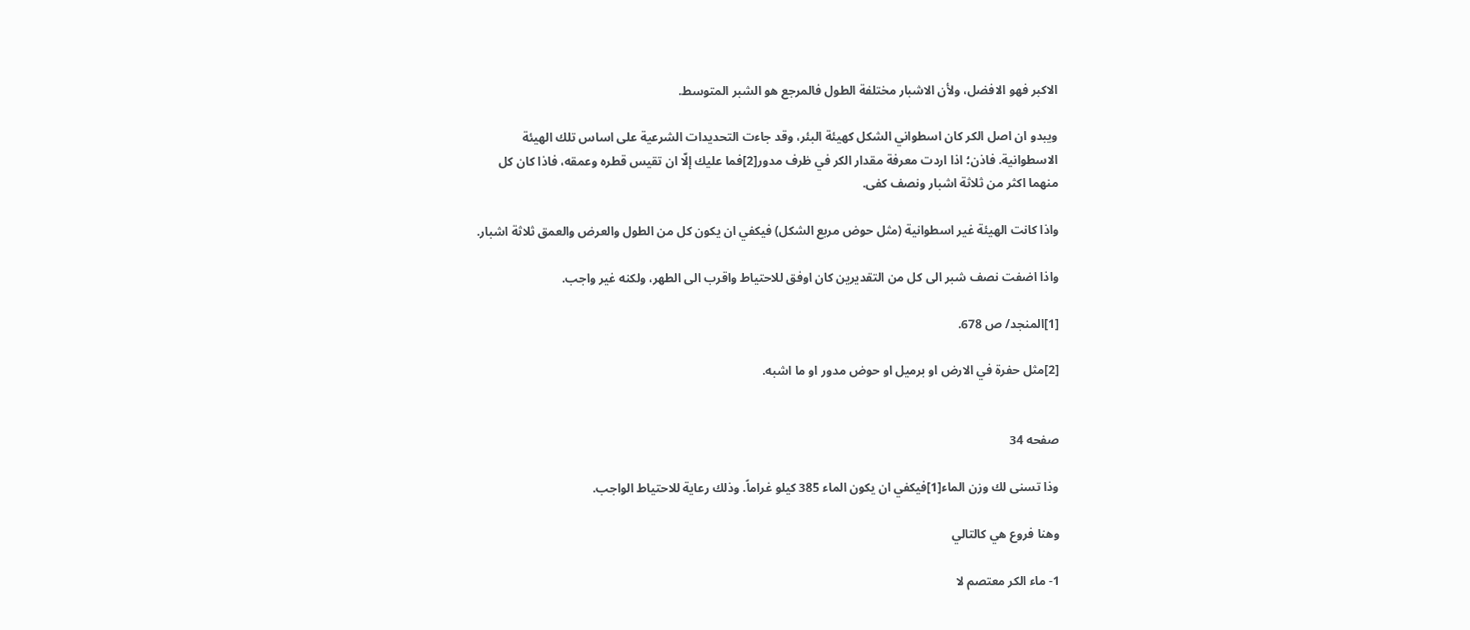الاكبر فهو الافضل، ولأن الاشبار مختلفة الطول فالمرجع هو الشبر المتوسط.

ويبدو ان اصل الكر كان اسطواني الشكل كهيئة البئر، وقد جاءت التحديدات الشرعية على اساس تلك الهيئة الاسطوانية. فاذن؛ اذا اردت معرفة مقدار الكر في ظرف مدور[2]فما عليك إلّا ان تقيس قطره وعمقه، فاذا كان كل منهما اكثر من ثلاثة اشبار ونصف كفى.

واذا كانت الهيئة غير اسطوانية (مثل حوض مربع الشكل) فيكفي ان يكون كل من الطول والعرض والعمق ثلاثة اشبار.

واذا اضفت نصف شبر الى كل من التقديرين كان اوفق للاحتياط واقرب الى الطهر، ولكنه غير واجب.

[1]المنجد/ ص 678.

[2]مثل حفرة في الارض او برميل او حوض مدور او ما اشبه.


صفحه 34

وذا تسنى لك وزن الماء[1]فيكفي ان يكون الماء 385 كيلو غراماً. وذلك رعاية للاحتياط الواجب.

وهنا فروع هي كالتالي

1- ماء الكر معتصم لا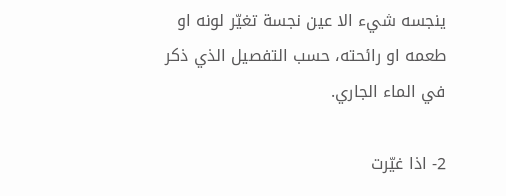ينجسه شي‌ء الا عين نجسة تغيّر لونه او طعمه او رائحته، حسب التفصيل الذي ذكر في الماء الجاري.

2- اذا غيّرت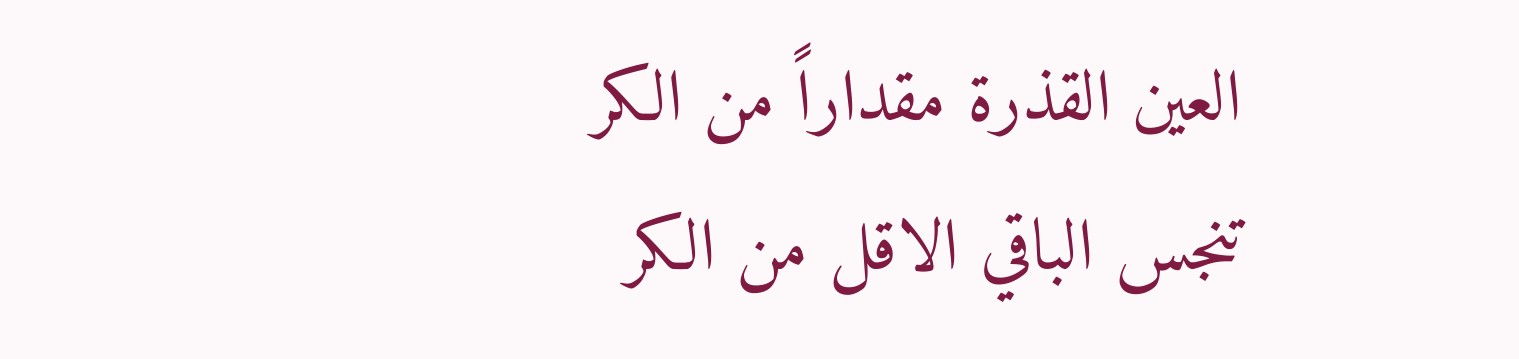العين القذرة مقداراً من الكر تنجس الباقي الاقل من الكر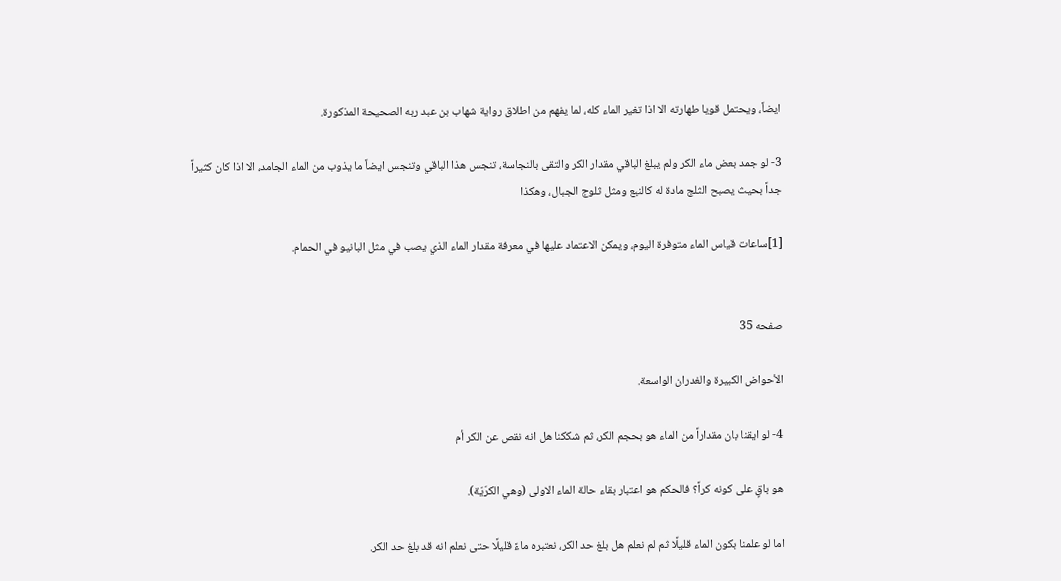ايضاً، ويحتمل قويا طهارته الا اذا تغير الماء كله، لما يفهم من اطلاق رواية شهاب بن عبد ربه الصحيحة المذكورة.

3- لو جمد بعض ماء الكر ولم يبلغ الباقي مقدار الكر والتقى بالنجاسة، تنجس هذا الباقي وتنجس ايضاً ما يذوب من الماء الجامد، الا اذا كان كثيراً جداً بحيث يصبح الثلج مادة له كالنبع ومثل ثلوج الجبال، وهكذا

[1]ساعات قياس الماء متوفرة اليوم، ويمكن الاعتماد عليها في معرفة مقدار الماء الذي يصب في مثل البانيو في الحمام.


صفحه 35

الأحواض الكبيرة والغدران الواسعة.

4- لو ايقنا بان مقداراً من الماء هو بحجم الكر، ثم شككنا هل انه نقص عن الكر أم‌

هو باقٍ على كونه كراً؟ فالحكم هو اعتبار بقاء حالة الماء الاولى (وهي الكرّيّة).

اما لو علمنا بكون الماء قليلًا ثم لم نعلم هل بلغ حد الكر، نعتبره ماءً قليلًا حتى نعلم انه قد بلغ حد الكر.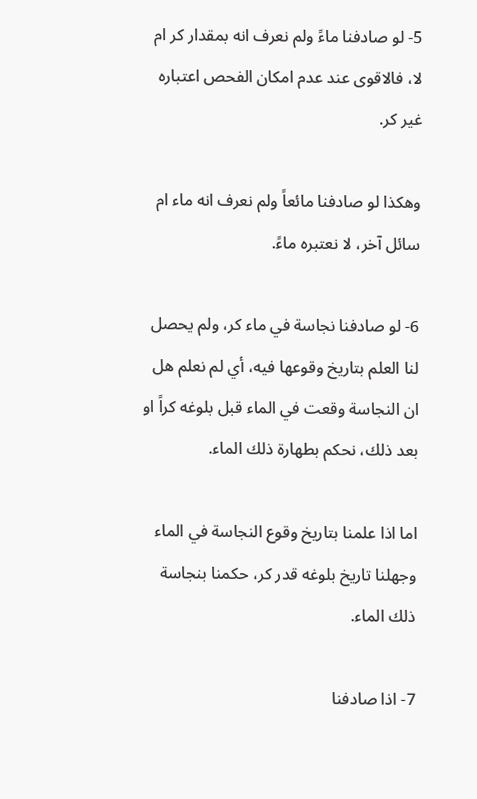5- لو صادفنا ماءً ولم نعرف انه بمقدار كر ام لا، فالاقوى عند عدم امكان الفحص اعتباره غير كر.

وهكذا لو صادفنا مائعاً ولم نعرف انه ماء ام سائل آخر، لا نعتبره ماءً.

6- لو صادفنا نجاسة في ماء كر، ولم يحصل لنا العلم بتاريخ وقوعها فيه، أي لم نعلم هل ان النجاسة وقعت في الماء قبل بلوغه كراً او بعد ذلك، نحكم بطهارة ذلك الماء.

اما اذا علمنا بتاريخ وقوع النجاسة في الماء وجهلنا تاريخ بلوغه قدر كر، حكمنا بنجاسة ذلك الماء.

7- اذا صادفنا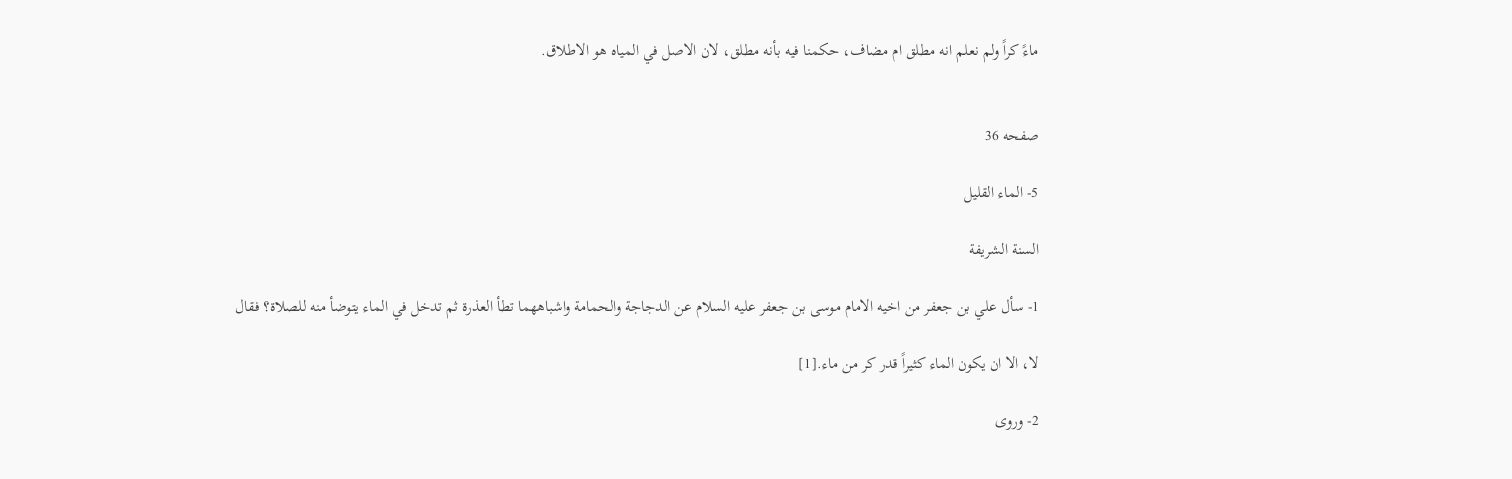ماءً كراً ولم نعلم انه مطلق ام مضاف، حكمنا فيه بأنه مطلق، لان الاصل في المياه هو الاطلاق.


صفحه 36

5- الماء القليل‌

السنة الشريفة

1- سأل علي بن جعفر من اخيه الامام موسى بن جعفر عليه السلام عن الدجاجة والحمامة واشباههما تطأ العذرة ثم تدخل في الماء يتوضأ منه للصلاة؟ فقال

لا، الا ان يكون الماء كثيراً قدر كر من ماء.[1]

2- وروى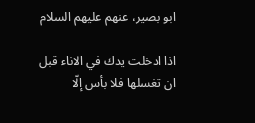ابو بصير، عنهم عليهم السلام

اذا ادخلت يدك في الاناء قبل ان تغسلها فلا بأس إلّا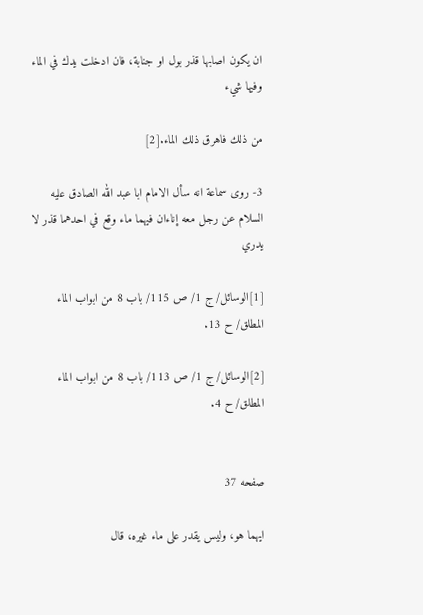ان يكون اصابها قذر بول او جنابة، فان ادخلت يدك في الماء وفيها شي‌ء

من ذلك فاهرق ذلك الماء.[2]

3- روى سماعة انه سأل الامام ابا عبد الله الصادق عليه السلام عن رجل معه إناءان فيهما ماء وقع في احدهما قذر لا يدري‌

[1]الوسائل/ ج 1/ ص 115/ باب 8 من ابواب الماء المطلق/ ح 13.

[2]الوسائل/ ج 1/ ص 113/ باب 8 من ابواب الماء المطلق/ ح 4.


صفحه 37

ايهما هو، وليس يقدر على ماء غيره، قال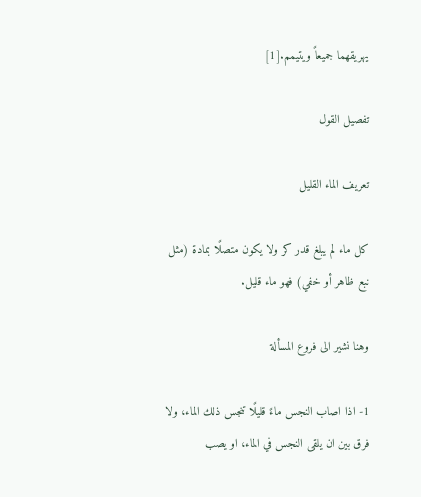يهريقهما جميعاً ويتيمم‌.[1]

تفصيل القول

تعريف الماء القليل

كل ماء لم يبلغ قدر كر ولا يكون متصلًا بمادة (مثل نبع ظاهر أو خفي) فهو ماء قليل.

وهنا نشير الى فروع المسألة

1- اذا اصاب النجس ماءً قليلًا تنجس ذلك الماء، ولا فرق بين ان يلقى النجس في الماء، او يصب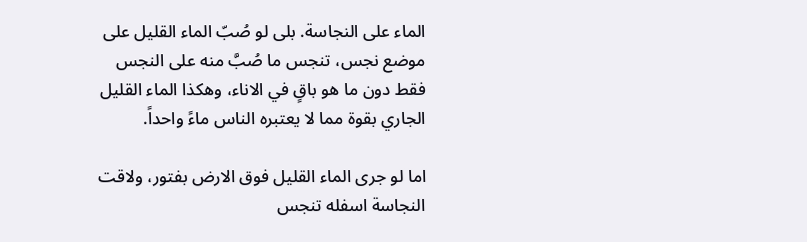الماء على النجاسة. بلى لو صُبّ الماء القليل على موضع نجس، تنجس ما صُبَّ منه على النجس فقط دون ما هو باقٍ في الاناء، وهكذا الماء القليل الجاري بقوة مما لا يعتبره الناس ماءً واحداً.

اما لو جرى الماء القليل فوق الارض بفتور، ولاقت النجاسة اسفله تنجس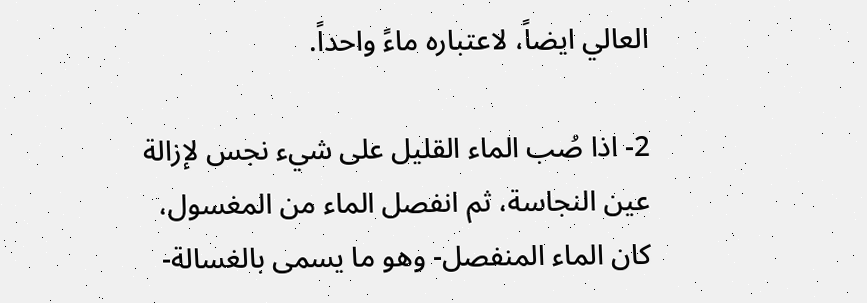العالي ايضاً، لاعتباره ماءً واحداً.

2- اذا صُب الماء القليل على شي‌ء نجس لإزالة عين النجاسة، ثم انفصل الماء من المغسول، كان الماء المنفصل- وهو ما يسمى بالغسالة-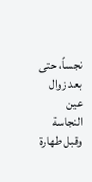نجساً، حتى بعد زوال عين النجاسة وقبل طهارة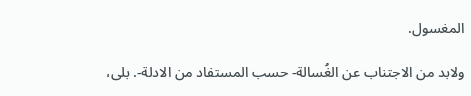المغسول.

ولابد من الاجتناب عن الغُسالة- حسب المستفاد من الادلة-. بلى،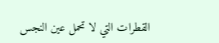القطرات التي لا تحمل عين النجس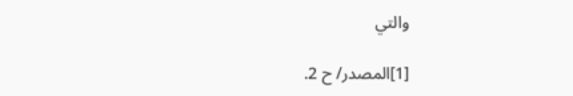والتي‌

[1]المصدر/ ح 2.